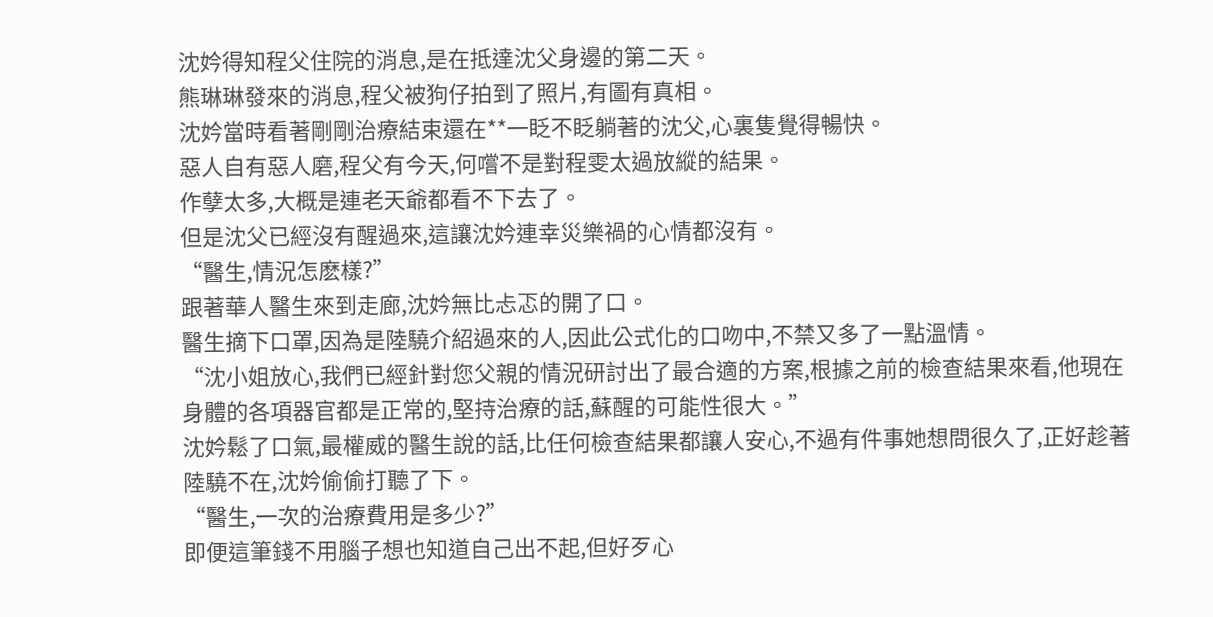沈妗得知程父住院的消息,是在抵達沈父身邊的第二天。
熊琳琳發來的消息,程父被狗仔拍到了照片,有圖有真相。
沈妗當時看著剛剛治療結束還在**一眨不眨躺著的沈父,心裏隻覺得暢快。
惡人自有惡人磨,程父有今天,何嚐不是對程雯太過放縱的結果。
作孽太多,大概是連老天爺都看不下去了。
但是沈父已經沒有醒過來,這讓沈妗連幸災樂禍的心情都沒有。
“醫生,情況怎麽樣?”
跟著華人醫生來到走廊,沈妗無比忐忑的開了口。
醫生摘下口罩,因為是陸驍介紹過來的人,因此公式化的口吻中,不禁又多了一點溫情。
“沈小姐放心,我們已經針對您父親的情況研討出了最合適的方案,根據之前的檢查結果來看,他現在身體的各項器官都是正常的,堅持治療的話,蘇醒的可能性很大。”
沈妗鬆了口氣,最權威的醫生說的話,比任何檢查結果都讓人安心,不過有件事她想問很久了,正好趁著陸驍不在,沈妗偷偷打聽了下。
“醫生,一次的治療費用是多少?”
即便這筆錢不用腦子想也知道自己出不起,但好歹心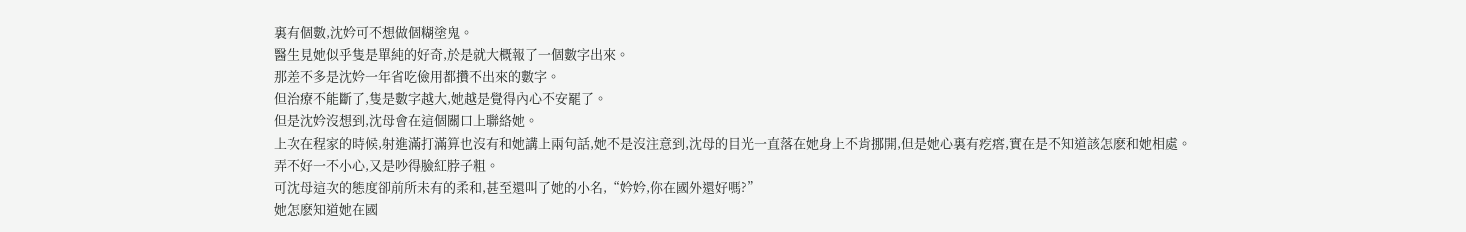裏有個數,沈妗可不想做個糊塗鬼。
醫生見她似乎隻是單純的好奇,於是就大概報了一個數字出來。
那差不多是沈妗一年省吃儉用都攢不出來的數字。
但治療不能斷了,隻是數字越大,她越是覺得內心不安罷了。
但是沈妗沒想到,沈母會在這個關口上聯絡她。
上次在程家的時候,射進滿打滿算也沒有和她講上兩句話,她不是沒注意到,沈母的目光一直落在她身上不肯挪開,但是她心裏有疙瘩,實在是不知道該怎麽和她相處。
弄不好一不小心,又是吵得臉紅脖子粗。
可沈母這次的態度卻前所未有的柔和,甚至還叫了她的小名,“妗妗,你在國外還好嗎?”
她怎麽知道她在國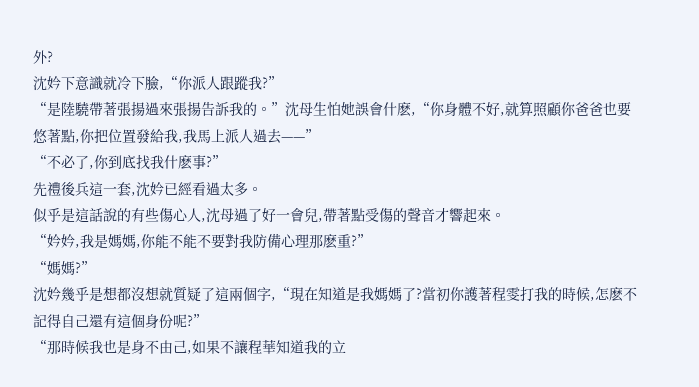外?
沈妗下意識就冷下臉,“你派人跟蹤我?”
“是陸驍帶著張揚過來張揚告訴我的。”沈母生怕她誤會什麽,“你身體不好,就算照顧你爸爸也要悠著點,你把位置發給我,我馬上派人過去——”
“不必了,你到底找我什麽事?”
先禮後兵這一套,沈妗已經看過太多。
似乎是這話說的有些傷心人,沈母過了好一會兒,帶著點受傷的聲音才響起來。
“妗妗,我是媽媽,你能不能不要對我防備心理那麽重?”
“媽媽?”
沈妗幾乎是想都沒想就質疑了這兩個字,“現在知道是我媽媽了?當初你護著程雯打我的時候,怎麽不記得自己還有這個身份呢?”
“那時候我也是身不由己,如果不讓程華知道我的立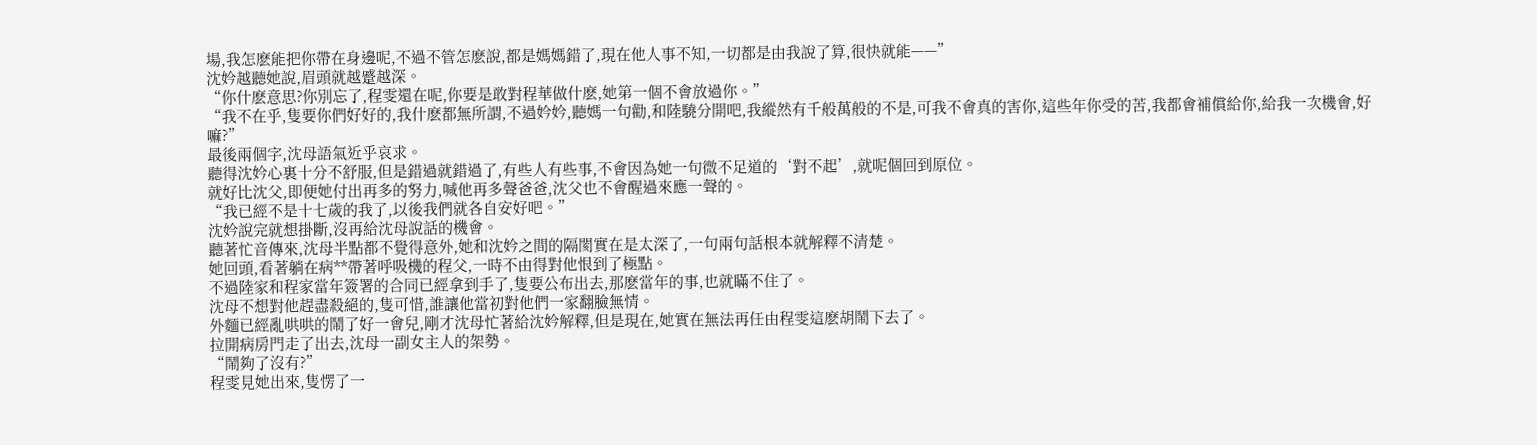場,我怎麽能把你帶在身邊呢,不過不管怎麽說,都是媽媽錯了,現在他人事不知,一切都是由我說了算,很快就能——”
沈妗越聽她說,眉頭就越蹙越深。
“你什麽意思?你別忘了,程雯還在呢,你要是敢對程華做什麽,她第一個不會放過你。”
“我不在乎,隻要你們好好的,我什麽都無所謂,不過妗妗,聽媽一句勸,和陸驍分開吧,我縱然有千般萬般的不是,可我不會真的害你,這些年你受的苦,我都會補償給你,給我一次機會,好嘛?”
最後兩個字,沈母語氣近乎哀求。
聽得沈妗心裏十分不舒服,但是錯過就錯過了,有些人有些事,不會因為她一句微不足道的‘對不起’,就呢個回到原位。
就好比沈父,即便她付出再多的努力,喊他再多聲爸爸,沈父也不會醒過來應一聲的。
“我已經不是十七歲的我了,以後我們就各自安好吧。”
沈妗說完就想掛斷,沒再給沈母說話的機會。
聽著忙音傳來,沈母半點都不覺得意外,她和沈妗之間的隔閡實在是太深了,一句兩句話根本就解釋不清楚。
她回頭,看著躺在病**帶著呼吸機的程父,一時不由得對他恨到了極點。
不過陸家和程家當年簽署的合同已經拿到手了,隻要公布出去,那麽當年的事,也就瞞不住了。
沈母不想對他趕盡殺絕的,隻可惜,誰讓他當初對他們一家翻臉無情。
外麵已經亂哄哄的鬧了好一會兒,剛才沈母忙著給沈妗解釋,但是現在,她實在無法再任由程雯這麽胡鬧下去了。
拉開病房門走了出去,沈母一副女主人的架勢。
“鬧夠了沒有?”
程雯見她出來,隻愣了一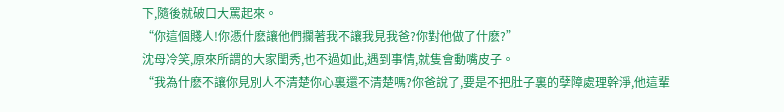下,隨後就破口大罵起來。
“你這個賤人!你憑什麽讓他們攔著我不讓我見我爸?你對他做了什麽?”
沈母冷笑,原來所謂的大家閨秀,也不過如此,遇到事情,就隻會動嘴皮子。
“我為什麽不讓你見別人不清楚你心裏還不清楚嗎?你爸說了,要是不把肚子裏的孽障處理幹淨,他這輩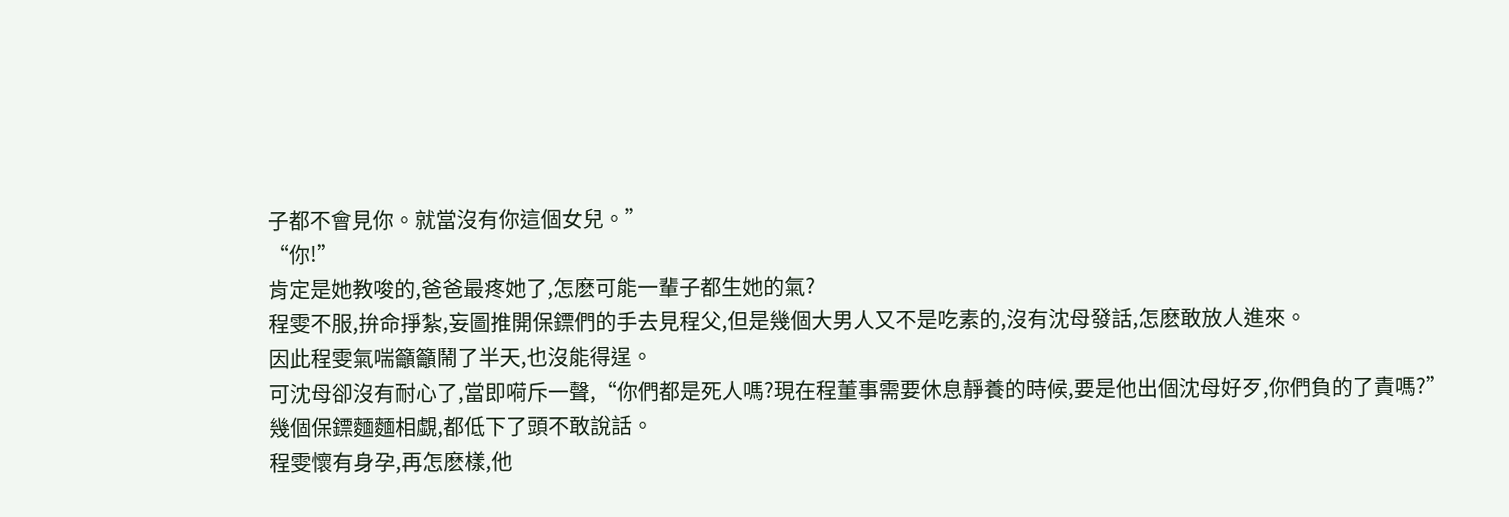子都不會見你。就當沒有你這個女兒。”
“你!”
肯定是她教唆的,爸爸最疼她了,怎麽可能一輩子都生她的氣?
程雯不服,拚命掙紮,妄圖推開保鏢們的手去見程父,但是幾個大男人又不是吃素的,沒有沈母發話,怎麽敢放人進來。
因此程雯氣喘籲籲鬧了半天,也沒能得逞。
可沈母卻沒有耐心了,當即嗬斥一聲,“你們都是死人嗎?現在程董事需要休息靜養的時候,要是他出個沈母好歹,你們負的了責嗎?”
幾個保鏢麵麵相覷,都低下了頭不敢說話。
程雯懷有身孕,再怎麽樣,他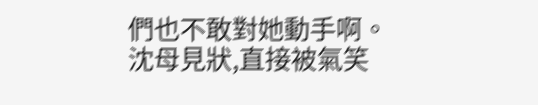們也不敢對她動手啊。
沈母見狀,直接被氣笑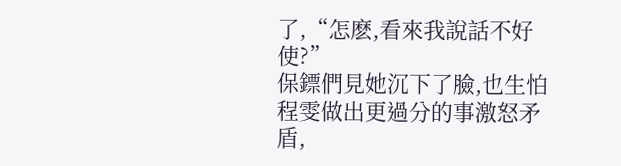了,“怎麽,看來我說話不好使?”
保鏢們見她沉下了臉,也生怕程雯做出更過分的事激怒矛盾,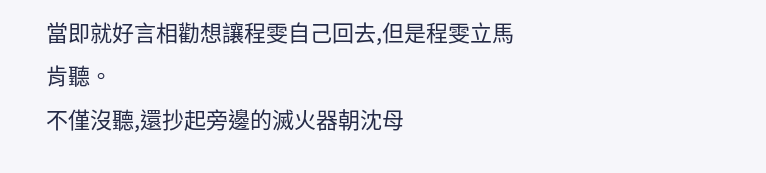當即就好言相勸想讓程雯自己回去,但是程雯立馬肯聽。
不僅沒聽,還抄起旁邊的滅火器朝沈母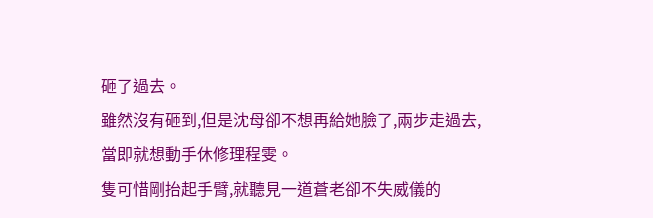砸了過去。
雖然沒有砸到,但是沈母卻不想再給她臉了,兩步走過去,當即就想動手休修理程雯。
隻可惜剛抬起手臂,就聽見一道蒼老卻不失威儀的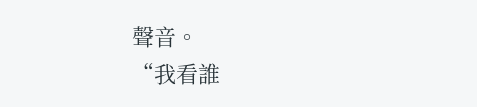聲音。
“我看誰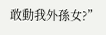敢動我外孫女?”